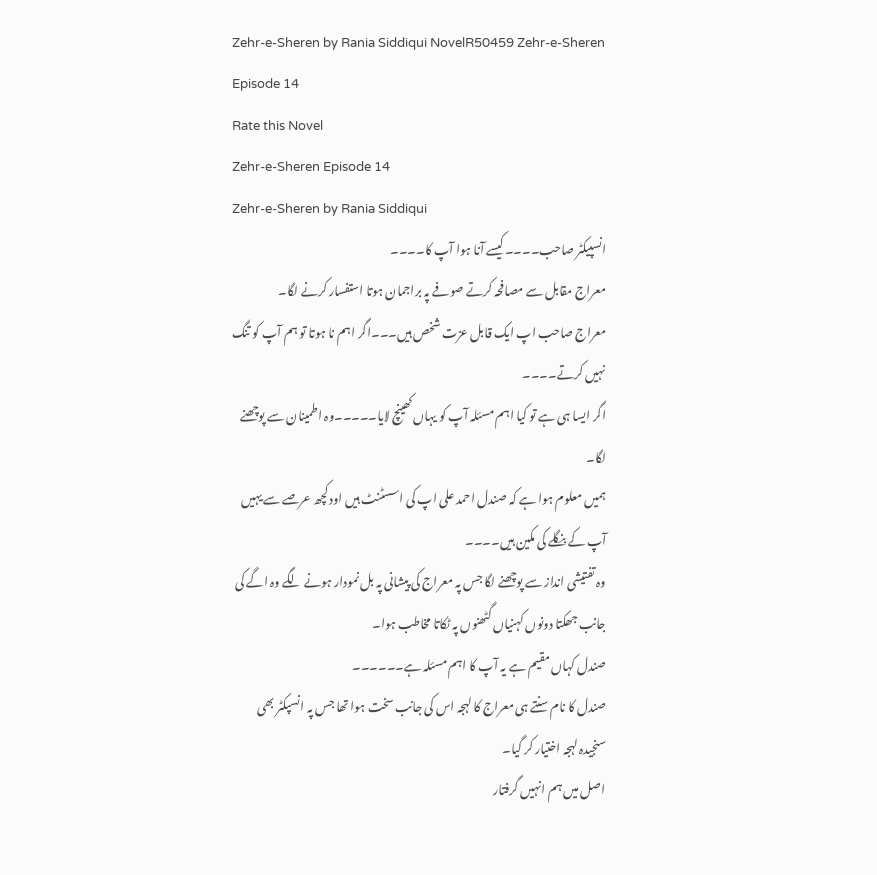Zehr-e-Sheren by Rania Siddiqui NovelR50459 Zehr-e-Sheren Episode 14
Rate this Novel
Zehr-e-Sheren Episode 14
Zehr-e-Sheren by Rania Siddiqui
انسپیکٹر صاحب۔۔۔۔کیسے آنا ہوا آپ کا۔۔۔۔
معراج مقابل سے مصافحہ کرتے صوفے پہ براجمان ہوتا استفسار کرنے لگا۔
معراج صاحب اپ ایک قابل عزت شخص ہیں۔۔۔اگر اہم نا ہوتا تو ہم آپ کو تنگ نہیں کرتے۔۔۔۔
اگر ایسا ہی ہے تو کیا اہم مسئلہ آپ کو یہاں کھینچ لایا۔۔۔۔۔وہ اطمینان سے پوچھنے لگا۔
ہمیں معلوم ہوا ہے کہ صندل احمد علی اپ کی اسسٹنٹ ہیں اود کچھ عرصے سے یہیں آپ کے بنگلے کی مکین ہیں۔۔۔۔
وہ تفتیشی انداز سے پوچھنے لگا جس پہ معراج کی پیشانی پہ بل نمودار ہونے لگے وہ اگے کی جانب جھکتا دونوں کہنیاں گٹھنوں پہ ٹکاتا مخاطب ہوا۔
صندل کہاں مقیم ہے یہ آپ کا اہم مسئلہ ہے۔۔۔۔۔۔
صندل کا نام سنتے ہی معراج کا لہجہ اس کی جانب سخت ہوا تھا جس پہ انسپکٹر بھی سنجیدہ لہجہ اختیار کر گیا۔
اصل میں ہم انہیں گرفتار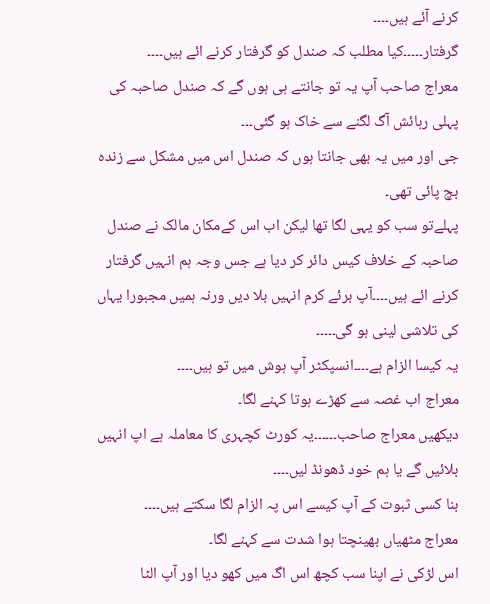کرنے آئے ہیں۔۔۔۔
گرفتار۔۔۔۔۔کیا مطلب کہ صندل کو گرفتار کرنے ائے ہیں۔۔۔۔
معراج صاحب آپ یہ تو جانتے ہی ہوں گے کہ صندل صاحبہ کی پہلی رہائش آگ لگنے سے خاک ہو گئی۔۔۔
جی اور میں یہ بھی جانتا ہوں کہ صندل اس میں مشکل سے زندہ بچ پائی تھی۔
پہلےتو سب کو یہی لگا تھا لیکن اب اس کےمکان مالک نے صندل صاحبہ کے خلاف کیس دائر کر دیا ہے جس وجہ ہم انہیں گرفتار کرنے ائے ہیں۔۔۔۔آپ برئے کرم انہیں بلا دیں ورنہ ہمیں مجبورا یہاں کی تلاشی لینی ہو گی۔۔۔۔۔
یہ کیسا الزام ہے۔۔۔۔انسپکٹر آپ ہوش میں تو ہیں۔۔۔۔
معراج اب غصہ سے کھڑے ہوتا کہنے لگا۔
دیکھیں معراج صاحب۔۔۔۔۔۔یہ کورٹ کچہری کا معاملہ ہے اپ انہیں بلائیں گے یا ہم خود ڈھونڈ لیں۔۔۔۔
بنا کسی ثبوت کے آپ کیسے اس پہ الزام لگا سکتے ہیں۔۔۔۔
معراج مٹھیاں بھینچتا ہوا شدت سے کہنے لگا۔
اس لڑکی نے اپنا سب کچھ اس اگ میں کھو دیا اور آپ الٹا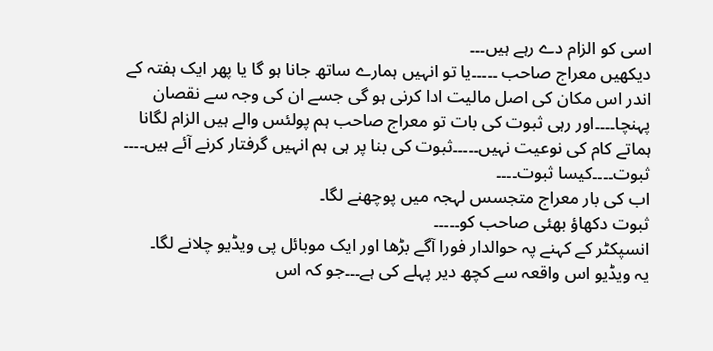اسی کو الزام دے رہے ہیں۔۔۔
دیکھیں معراج صاحب ۔۔۔۔۔یا تو انہیں ہمارے ساتھ جانا ہو گا یا پھر ایک ہفتہ کے اندر اس مکان کی اصل مالیت ادا کرنی ہو گی جسے ان کی وجہ سے نقصان پہنچا۔۔۔۔اور رہی ثبوت کی بات تو معراج صاحب ہم پولئس والے ہیں الزام لگانا ہماتے کام کی نوعیت نہیں۔۔۔۔۔ثبوت کی بنا پر ہی ہم انہیں گرفتار کرنے آئے ہیں۔۔۔۔
ثبوت۔۔۔۔کیسا ثبوت۔۔۔۔
اب کی بار معراج متجسس لہجہ میں پوچھنے لگا۔
ثبوت دکھاؤ بھئی صاحب کو۔۔۔۔۔
انسپکٹر کے کہنے پہ حوالدار فورا آگے بڑھا اور ایک موبائل پی ویڈیو چلانے لگا۔
یہ ویڈیو اس واقعہ سے کچھ دیر پہلے کی ہے۔۔۔جو کہ اس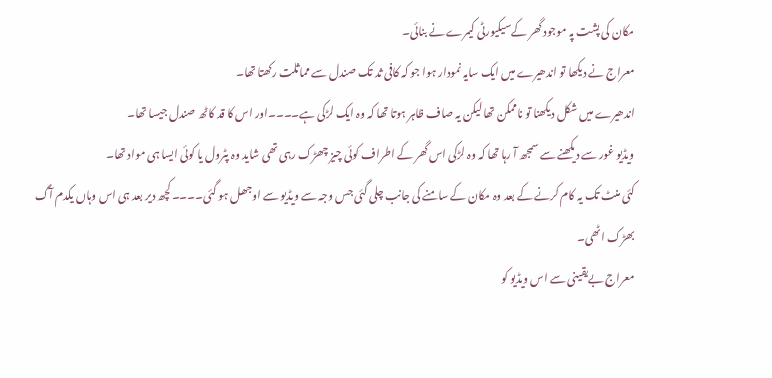مکان کی پشت پہ موجود گھر کےسیکیورٹی کیمرے نے بنائی۔
معراج نے دیکھا تو اندھیرے میں ایک سایہ نمودار ہوا جو کہ کافی ثد تک صندل سے مماثلت رکھتا تھا۔
اندھیرے میں شکل دیکھنا تو ناممکن تھا لیکن یہ صاف ظاہر ہوتا تھا کہ وہ ایک لڑکی ہے۔۔۔۔اور اس کا قد کاٹھ صندل جیسا تھا۔
ویڈیو غور سے دیکھنے سے سمجھ آ رہا تھا کہ وہ لڑکی اس گھر کے اطراف کوئی چیز چھڑک رہی تھی شاید وہ پٹرول یا کوئی ایسا ہی مواد تھا۔
کئی منٹ تک یہ کام کرنے کے بعد وہ مکان کے سامنے کی جانب چلی گئی جس وجہ سے ویڈیو سے اوجھل ہو گئی۔۔۔۔کچھ دیر بعد ہی اس وہاں یکدم آگ بھڑک اٹھی۔
معراج بےیقینی سے اس ویڈیو کو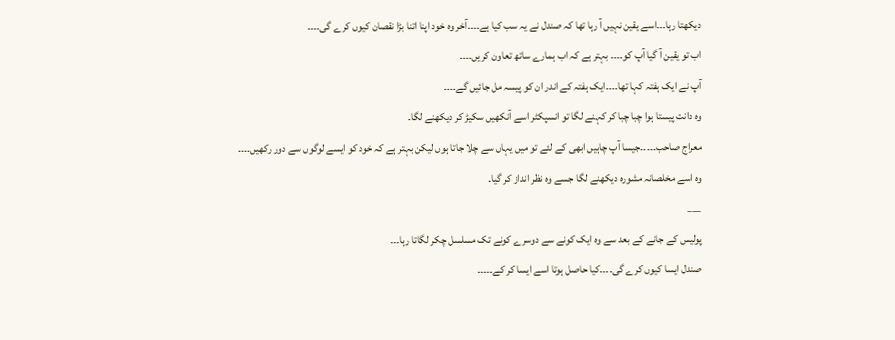دیکھتا رہا۔۔۔اسے یقین نہیں آ رہا تھا کہ صندل نے یہ سب کیا ہے۔۔۔۔آخر وہ خود اپنا اتنا بڑا نقصان کیوں کرے گی۔۔۔۔
اب تو یقین آ گیا آپ کو۔۔۔۔ بہتر ہے کہ اب ہمارے ساتھ تعاون کریں۔۔۔۔
آپ نے ایک ہفتہ کہا تھا۔۔۔۔ایک ہفتہ کے اندر ان کو پیسہ مل جائیں گے۔۔۔۔
وہ دانت پیستا ہوا چبا چبا کر کہنے لگا تو انسپکٹر اسے آنکھیں سکیڑ کر دیکھنے لگا۔
معراج صاحب۔۔۔۔۔جیسا آپ چاہیں ابھی کے لئے تو میں یہاں سے چلا جاتا ہوں لیکن بہتر ہے کہ خود کو ایسے لوگوں سے دور رکھیں۔۔۔۔
وہ اسے مخلصانہ مشورہ دیکھنے لگا جسے وہ نظر انداز کر گیا۔
___
پولیس کے جانے کے بعد سے وہ ایک کونے سے دوسرے کونے تک مسلسل چکر لگاتا رہا۔۔۔
صندل ایسا کیوں کرے گی۔۔۔۔کیا حاصل ہوتا اسے ایسا کر کے۔۔۔۔۔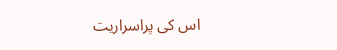اس کی پراسراریت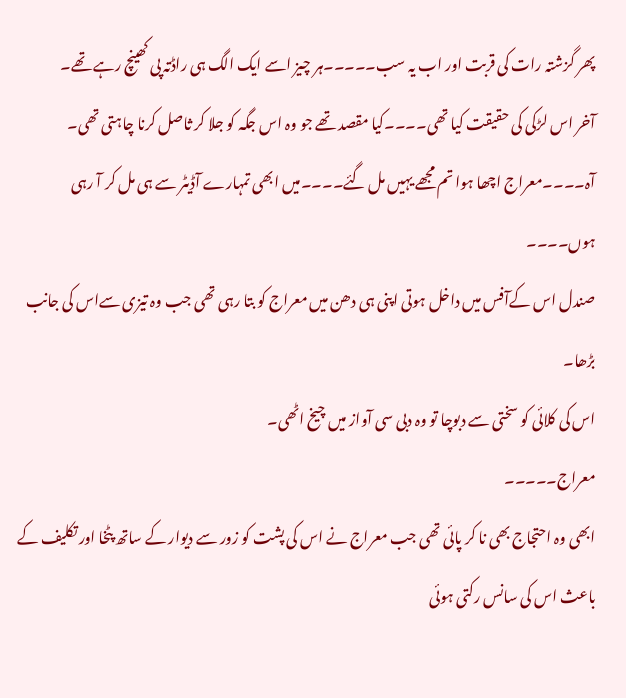پھر گزشتہ رات کی قربت اور اب یہ سب۔۔۔۔۔ہر چیز اسے ایک الگ ہی راڈتہ پی کھینچ رہے تھے۔
آخر اس لڑکی کی حقیقت کیا تھی۔۔۔۔کیا مقصد تھے جو وہ اس جگہ کو جلا کر ثاصل کرنا چاہتی تھی۔
آہ۔۔۔۔معراج اچھا ہوا تم مجھے یہیں مل گئے۔۔۔۔میں ابھی تمہارے آڈیٹر سے ہی مل کر آ رہی ہوں۔۔۔۔
صندل اس کےآفس میں داخل ہوتی اپنی ہی دھن میں معراج کو بتا رہی تھی جب وہ تیزی سےاس کی جانب بڑھا۔
اس کی کلائی کو سختی سے دبوچا تو وہ دبی سی آواز میں چیخ اٹھی۔
معراج۔۔۔۔۔
ابھی وہ احتجاج بھی نا کر پائی تھی جب معراج نے اس کی پشت کو زور سے دیوار کے ساتھ پٹخا اور تکلیف کے باعث اس کی سانس رکتی ہوئی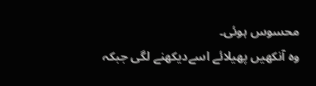محسوس ہوئی۔
وہ آنکھیں پھیلائے اسےدیکھنے لگی جبکہ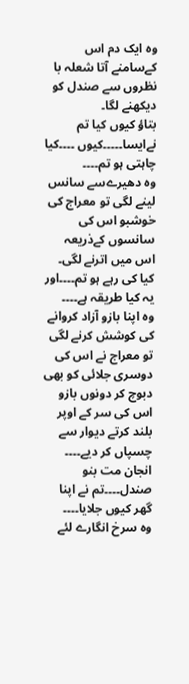وہ ایک دم اس کےسامنے آتا شعلہ با نظروں سے صندل کو دیکھنے لگا۔
بتاؤ کیوں کیا تم نےایسا۔۔۔۔۔کیوں ۔۔۔۔کیا چاہتی ہو تم۔۔۔۔
وہ دھیرےسے سانس لینے لگی تو معراج کی خوشبو اس کی سانسوں کےذریعہ اس میں اترنے لگی۔
کیا کی رہے ہو تم۔۔۔۔اور یہ کیا طریقہ ہے۔۔۔۔
وہ اپنا بازو آزاد کروانے کی کوشش کرنے لگی تو معراج نے اس کی دوسری جلائی کو بھی دبوچ کر دونوں بازو اس کی سر کے اوپر بلند کرتے دیوار سے چسپاں کر دیے۔۔۔۔
انجان مت بنو صندل۔۔۔۔تم نے اپنا گھر کیوں جلایا۔۔۔۔
وہ سرخ انگارے لئے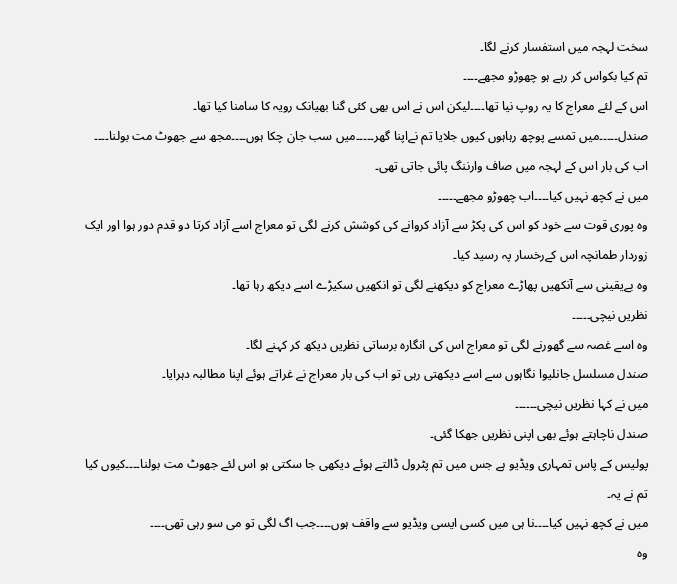سخت لہجہ میں استفسار کرنے لگا۔
تم کیا بکواس کر رہے ہو چھوڑو مجھے۔۔۔۔
اس کے لئے معراج کا یہ روپ نیا تھا۔۔۔۔لیکن اس نے اس بھی کئی گنا بھیانک رویہ کا سامنا کیا تھا۔
صندل۔۔۔۔۔میں تمسے پوچھ رہاہوں کیوں جلایا تم نےاپنا گھر۔۔۔۔۔میں سب جان چکا ہوں۔۔۔۔مجھ سے جھوٹ مت بولنا۔۔۔۔
اب کی بار اس کے لہجہ میں صاف وارننگ پائی جاتی تھی۔
میں نے کچھ نہیں کیا۔۔۔۔اب چھوڑو مجھے۔۔۔۔۔
وہ پوری قوت سے خود کو اس کی پکڑ سے آزاد کروانے کی کوشش کرنے لگی تو معراج اسے آزاد کرتا دو قدم دور ہوا اور ایک زوردار طمانچہ اس کےرخسار پہ رسید کیا۔
وہ بےیقینی سے آنکھیں پھاڑے معراج کو دیکھنے لگی تو انکھیں سکیڑے اسے دیکھ رہا تھا۔
نظریں نیچی۔۔۔۔۔
وہ اسے غصہ سے گھورنے لگی تو معراج اس کی انگارہ برساتی نظریں دیکھ کر کہنے لگا۔
صندل مسلسل جانلیوا نگاہوں سے اسے دیکھتی رہی تو اب کی بار معراج نے غراتے ہوئے اپنا مطالبہ دہرایا۔
میں نے کہا نظریں نیچی۔۔۔۔۔۔
صندل ناچاہتے ہوئے بھی اپنی نظریں جھکا گئی۔
پولیس کے پاس تمہاری ویڈیو ہے جس میں تم پٹرول ڈالتے ہوئے دیکھی جا سکتی ہو اس لئے جھوٹ مت بولنا۔۔۔۔کیوں کیا تم نے یہ۔
میں نے کچھ نہیں کیا۔۔۔۔نا ہی میں کسی ایسی ویڈیو سے واقف ہوں۔۔۔۔جب اگ لگی تو می سو رہی تھی۔۔۔۔
وہ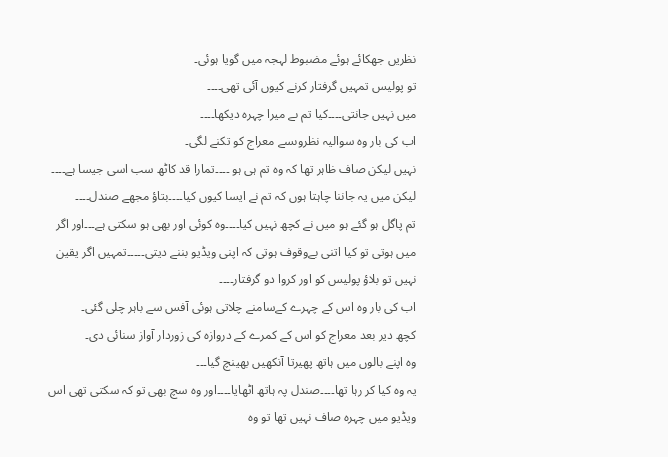نظریں جھکائے ہوئے مضبوط لہجہ میں گویا ہوئی۔
تو پولیس تمہیں گرفتار کرنے کیوں آئی تھی۔۔۔۔
میں نہیں جانتی۔۔۔۔کیا تم ںے میرا چہرہ دیکھا۔۔۔۔
اب کی بار وہ سوالیہ نظروںسے معراج کو تکنے لگی۔
نہیں لیکن صاف ظاہر تھا کہ وہ تم ہی ہو ۔۔۔۔تمارا قد کاٹھ سب اسی جیسا ہے۔۔۔۔
لیکن میں یہ جاننا چاہتا ہوں کہ تم نے ایسا کیوں کیا۔۔۔۔بتاؤ مجھے صندل۔۔۔۔
تم پاگل ہو گئے ہو میں نے کچھ نہیں کیا۔۔۔۔وہ کوئی اور بھی ہو سکتی ہے۔۔۔اور اگر میں ہوتی تو کیا اتنی بےوقوف ہوتی کہ اپنی ویڈیو بننے دیتی۔۔۔۔۔تمہیں اگر یقین نہیں تو بلاؤ پولیس کو اور کروا دو گرفتار۔۔۔۔
اب کی بار وہ اس کے چہرے کےسامنے چلاتی ہوئی آفس سے باہر چلی گئی۔
کچھ دیر بعد معراج کو اس کے کمرے کے دروازہ کی زوردار آواز سنائی دی۔
وہ اپنے بالوں میں ہاتھ پھیرتا آنکھیں بھینچ گیا۔۔۔
یہ وہ کیا کر رہا تھا۔۔۔۔صندل پہ ہاتھ اٹھایا۔۔۔۔اور وہ سچ بھی تو کہ سکتی تھی اس ویڈیو میں چہرہ صاف نہیں تھا تو وہ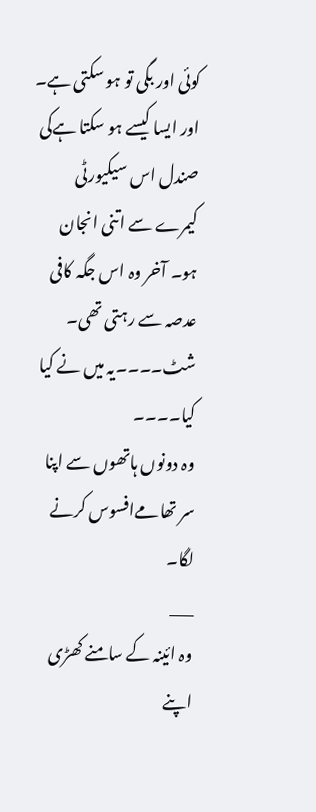کوئی اور بگی تو ہو سکتی ہے۔
اور ایسا کیسے ہو سکتا ہےکی صندل اس سیکیورٹی کیمرے سے اتنی انجان ہو۔ آخر وہ اس جگہ کافی عدصہ سے رہتی تھی۔
شٹ۔۔۔۔یہ میں نے کیا کیا۔۔۔۔
وہ دونوں ہاتھوں سے اپنا سر تھامےافسوس کرنے لگا۔
___
وہ ائینہ کے سامنے کھڑی اپنے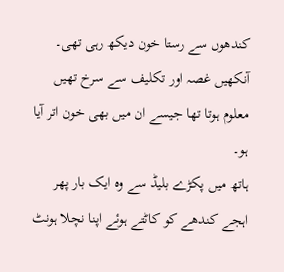کندھوں سے رستا خون دیکھ رہی تھی۔
آنکھیں غصہ اور تکلیف سے سرخ تھیں معلوم ہوتا تھا جیسے ان میں بھی خون اتر آیا ہو۔
ہاتھ میں پکڑے بلیڈ سے وہ ایک بار پھر اہجے کندھے کو کاٹتے ہوئے اپنا نچلا ہونٹ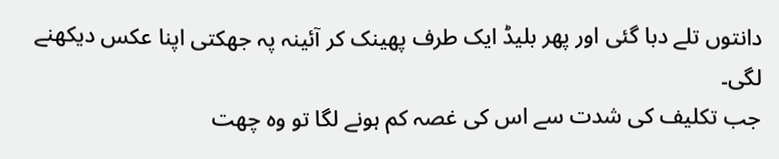دانتوں تلے دبا گئی اور پھر بلیڈ ایک طرف پھینک کر آئینہ پہ جھکتی اپنا عکس دیکھنے لگی۔
جب تکلیف کی شدت سے اس کی غصہ کم ہونے لگا تو وہ چھت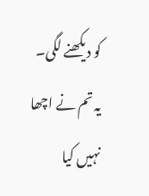کو دیکھنے لگی۔
یہ تم نے اچھا نہیں کیا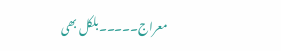معراج۔۔۔۔۔بلکل بھی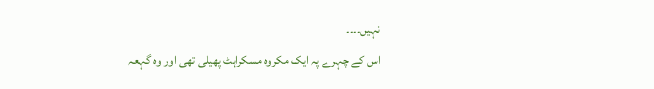نہیں۔۔۔۔
اس کے چہرے پہ ایک مکروہ مسکراہٹ پھیلی تھی اور وہ گہعہ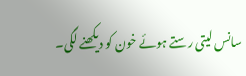سانس لیتی رستے ہوئے خون کو دیکھنے لگی۔